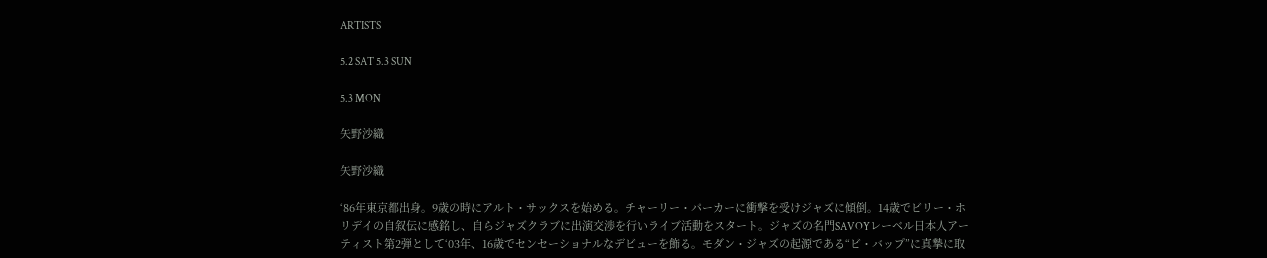ARTISTS

5.2 SAT 5.3 SUN

5.3 MON

矢野沙織

矢野沙織

‘86年東京都出身。9歳の時にアルト・サックスを始める。チャーリー・パーカーに衝撃を受けジャズに傾倒。14歳でビリー・ホリデイの自叙伝に感銘し、自らジャズクラブに出演交渉を行いライブ活動をスタート。ジャズの名門SAVOYレーベル日本人アーティスト第2弾として‘03年、16歳でセンセーショナルなデビューを飾る。モダン・ジャズの起源である“ビ・バップ”に真摯に取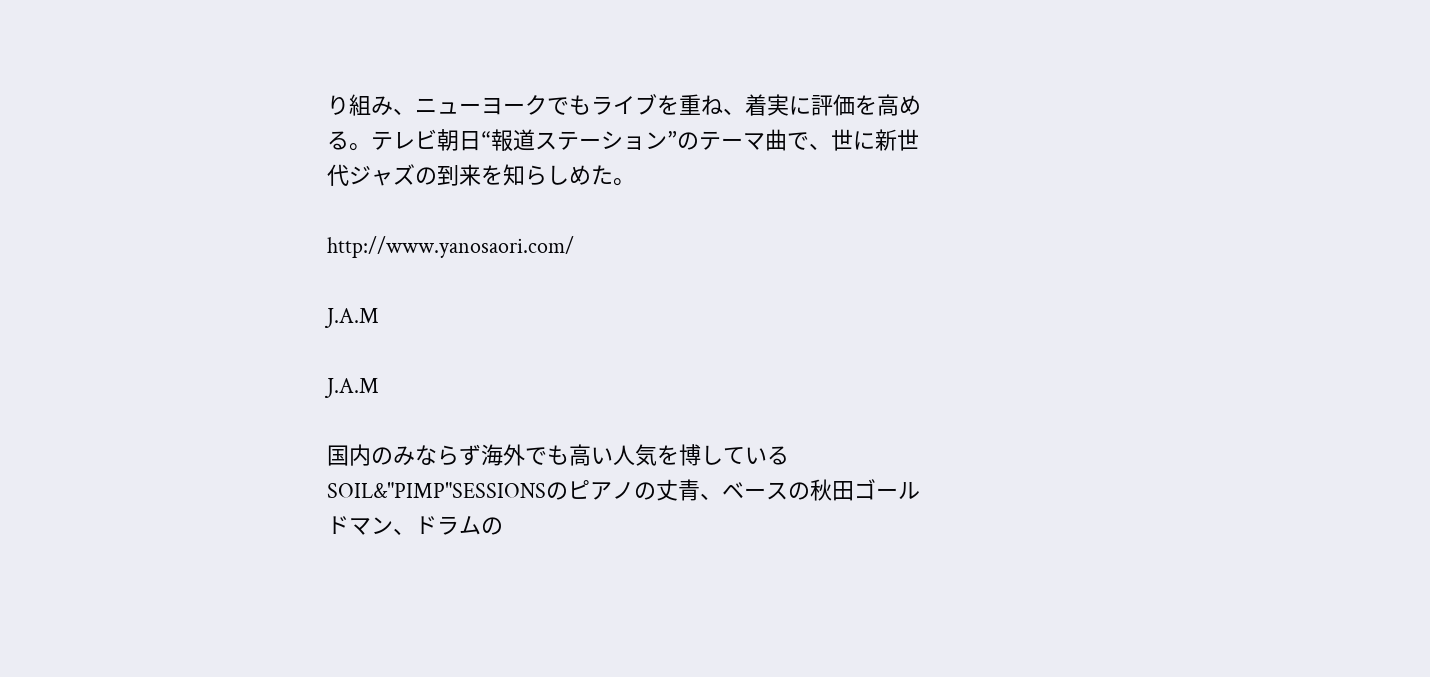り組み、ニューヨークでもライブを重ね、着実に評価を高める。テレビ朝日“報道ステーション”のテーマ曲で、世に新世代ジャズの到来を知らしめた。

http://www.yanosaori.com/

J.A.M

J.A.M

国内のみならず海外でも高い人気を博しているSOIL&"PIMP"SESSIONSのピアノの丈青、ベースの秋田ゴールドマン、ドラムの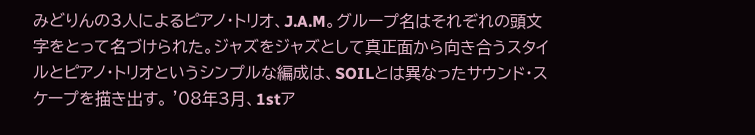みどりんの3人によるピアノ・トリオ、J.A.M。グループ名はそれぞれの頭文字をとって名づけられた。ジャズをジャズとして真正面から向き合うスタイルとピアノ・トリオというシンプルな編成は、SOILとは異なったサウンド・スケープを描き出す。 '08年3月、1stア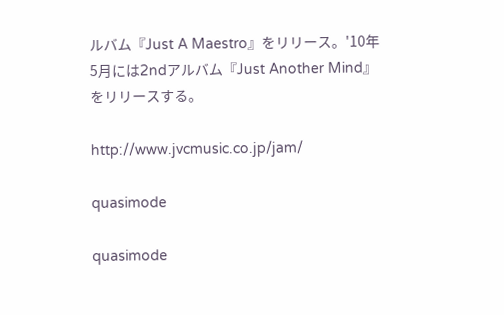ルバム『Just A Maestro』をリリース。'10年5月には2ndアルバム『Just Another Mind』をリリースする。

http://www.jvcmusic.co.jp/jam/

quasimode

quasimode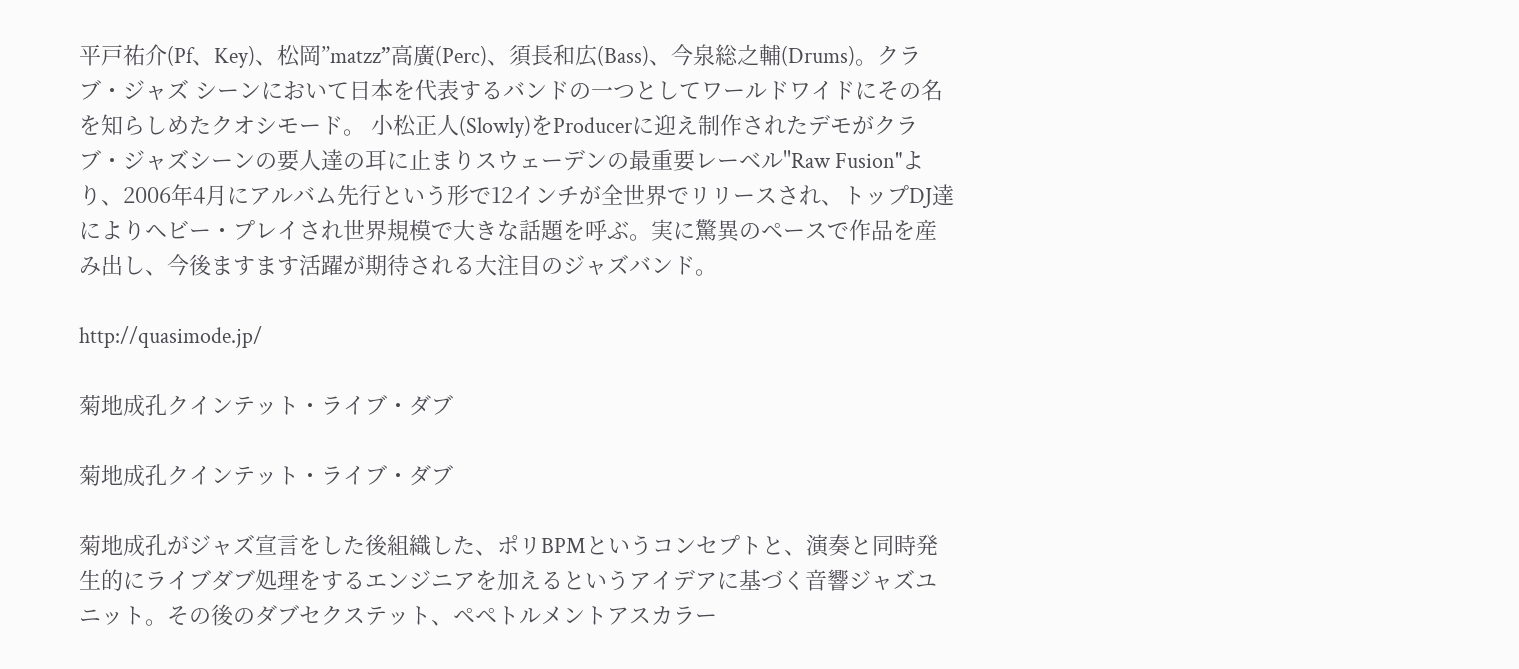平戸祐介(Pf、Key)、松岡”matzz”高廣(Perc)、須長和広(Bass)、今泉総之輔(Drums)。クラブ・ジャズ シーンにおいて日本を代表するバンドの一つとしてワールドワイドにその名を知らしめたクオシモード。 小松正人(Slowly)をProducerに迎え制作されたデモがクラブ・ジャズシーンの要人達の耳に止まりスウェーデンの最重要レーベル"Raw Fusion"より、2006年4月にアルバム先行という形で12インチが全世界でリリースされ、トップDJ達によりヘビー・プレイされ世界規模で大きな話題を呼ぶ。実に驚異のペースで作品を産み出し、今後ますます活躍が期待される大注目のジャズバンド。

http://quasimode.jp/

菊地成孔クインテット・ライブ・ダブ

菊地成孔クインテット・ライブ・ダブ

菊地成孔がジャズ宣言をした後組織した、ポリBPMというコンセプトと、演奏と同時発生的にライブダブ処理をするエンジニアを加えるというアイデアに基づく音響ジャズユニット。その後のダブセクステット、ペペトルメントアスカラー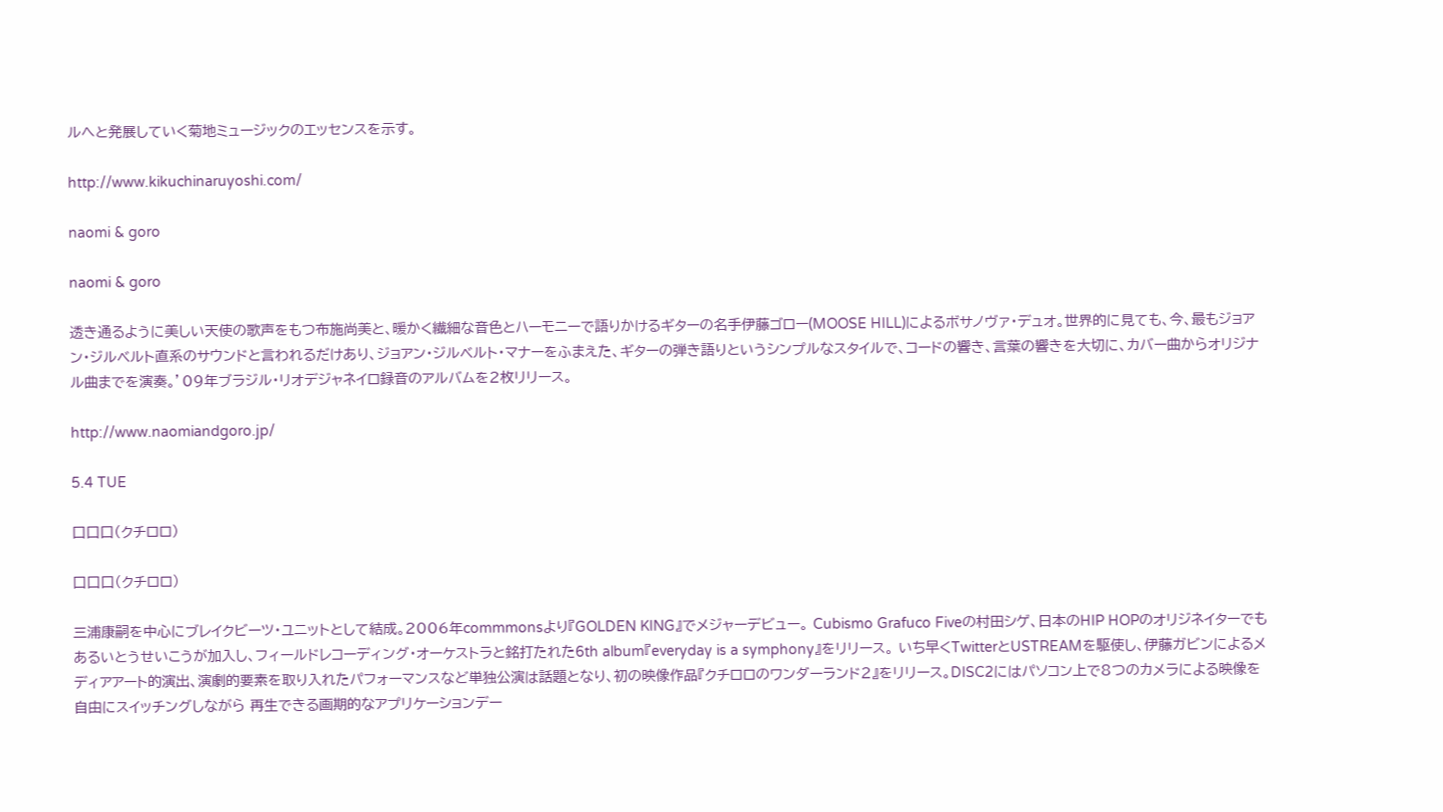ルへと発展していく菊地ミュージックのエッセンスを示す。

http://www.kikuchinaruyoshi.com/

naomi & goro

naomi & goro

透き通るように美しい天使の歌声をもつ布施尚美と、暖かく繊細な音色とハーモニーで語りかけるギターの名手伊藤ゴロー(MOOSE HILL)によるボサノヴァ・デュオ。世界的に見ても、今、最もジョアン・ジルベルト直系のサウンドと言われるだけあり、ジョアン・ジルベルト・マナーをふまえた、ギターの弾き語りというシンプルなスタイルで、コードの響き、言葉の響きを大切に、カバー曲からオリジナル曲までを演奏。’09年ブラジル・リオデジャネイロ録音のアルバムを2枚リリース。

http://www.naomiandgoro.jp/

5.4 TUE

口口口(クチロロ)

口口口(クチロロ)

三浦康嗣を中心にブレイクビーツ・ユニットとして結成。2006年commmonsより『GOLDEN KING』でメジャーデビュー。 Cubismo Grafuco Fiveの村田シゲ、日本のHIP HOPのオリジネイターでもあるいとうせいこうが加入し、フィールドレコーディング・オーケストラと銘打たれた6th album『everyday is a symphony』をリリース。 いち早くTwitterとUSTREAMを駆使し、伊藤ガビンによるメディアアート的演出、演劇的要素を取り入れたパフォーマンスなど単独公演は話題となり、初の映像作品『クチロロのワンダーランド2』をリリース。DISC2にはパソコン上で8つのカメラによる映像を自由にスイッチングしながら 再生できる画期的なアプリケーションデー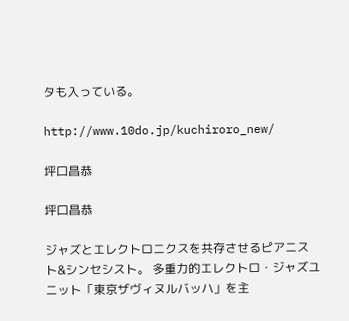タも入っている。

http://www.10do.jp/kuchiroro_new/

坪口昌恭

坪口昌恭

ジャズとエレクトロニクスを共存させるピアニスト&シンセシスト。 多重力的エレクトロ・ジャズユニット「東京ザヴィヌルバッハ」を主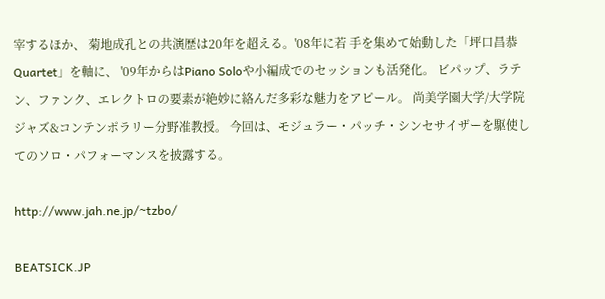宰するほか、 菊地成孔との共演歴は20年を超える。'08年に若 手を集めて始動した「坪口昌恭Quartet」を軸に、 '09年からはPiano Soloや小編成でのセッションも活発化。 ビパップ、ラテン、ファンク、エレクトロの要素が絶妙に絡んだ多彩な魅力をアピール。 尚美学園大学/大学院ジャズ&コンテンポラリー分野准教授。 今回は、モジュラー・パッチ・シンセサイザーを駆使してのソロ・パフォーマンスを披露する。

http://www.jah.ne.jp/~tzbo/

BEATSICK.JP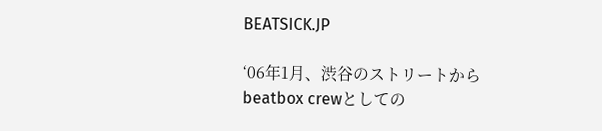BEATSICK.JP

‘06年1月、渋谷のストリートからbeatbox crewとしての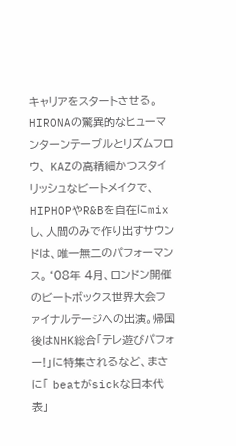キャリアをスタートさせる。HIRONAの驚異的なヒューマンターンテーブルとリズムフロウ、 KAZの高精細かつスタイリッシュなビートメイクで、 HIPHOPやR&Bを自在にmixし、人間のみで作り出すサウンドは、唯一無二のパフォーマンス。‘08年 4月、ロンドン開催のビートボックス世界大会ファイナルテージへの出演。帰国後はNHK総合「テレ遊びパフォー!」に特集されるなど、まさに「 beatがsickな日本代表」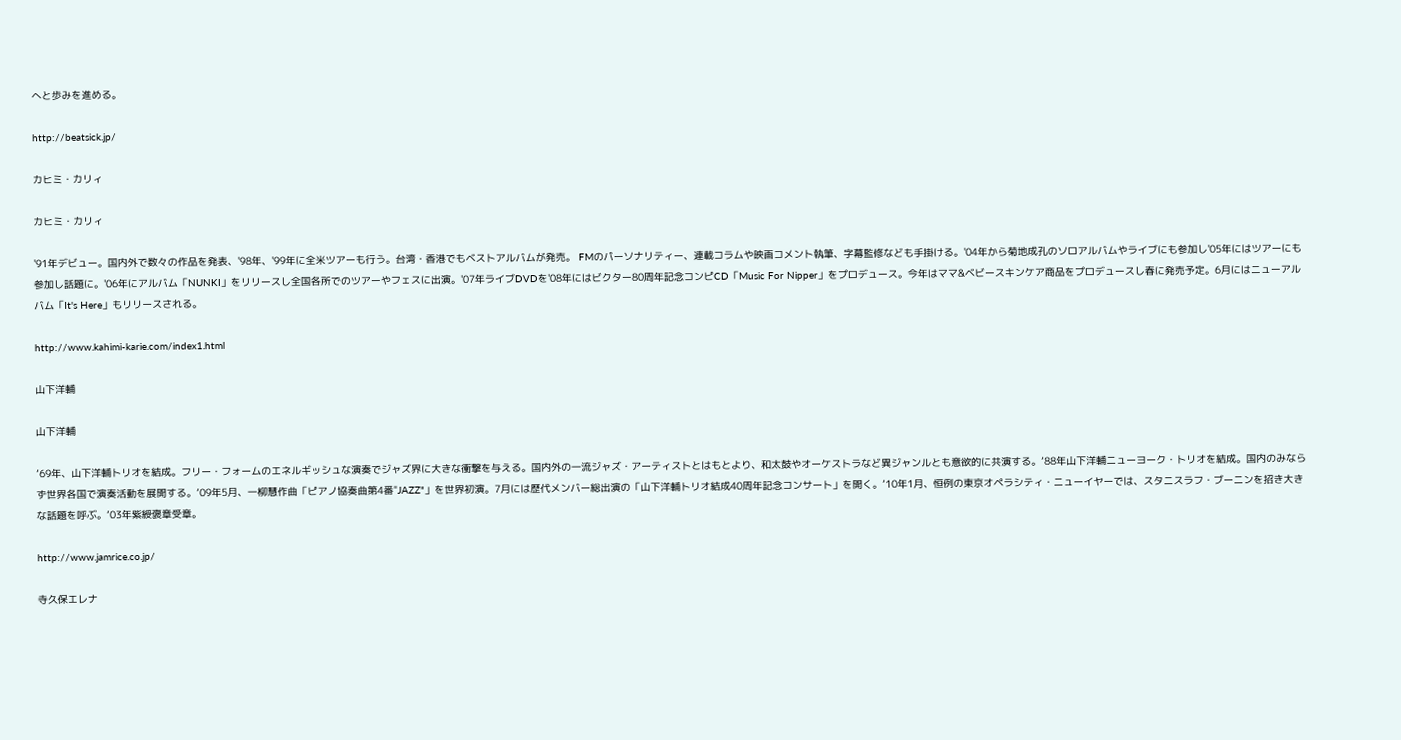へと歩みを進める。

http://beatsick.jp/

カヒミ・カリィ

カヒミ・カリィ

'91年デビュー。国内外で数々の作品を発表、'98年、'99年に全米ツアーも行う。台湾・香港でもベストアルバムが発売。 FMのパーソナリティー、連載コラムや映画コメント執筆、字幕監修なども手掛ける。'04年から菊地成孔のソロアルバムやライブにも参加し'05年にはツアーにも参加し話題に。'06年にアルバム「NUNKI」をリリースし全国各所でのツアーやフェスに出演。'07年ライブDVDを'08年にはビクター80周年記念コンピCD「Music For Nipper」をプロデュース。今年はママ&ベビースキンケア商品をプロデュースし春に発売予定。6月にはニューアルバム「It's Here」もリリースされる。

http://www.kahimi-karie.com/index1.html

山下洋輔

山下洋輔

‘69年、山下洋輔トリオを結成。フリー・フォームのエネルギッシュな演奏でジャズ界に大きな衝撃を与える。国内外の一流ジャズ・アーティストとはもとより、和太鼓やオーケストラなど異ジャンルとも意欲的に共演する。‘88年山下洋輔ニューヨーク・トリオを結成。国内のみならず世界各国で演奏活動を展開する。‘09年5月、一柳慧作曲「ピアノ協奏曲第4番"JAZZ"」を世界初演。7月には歴代メンバー総出演の「山下洋輔トリオ結成40周年記念コンサート」を開く。‘10年1月、恒例の東京オペラシティ・ニューイヤーでは、スタニスラフ・ブーニンを招き大きな話題を呼ぶ。‘03年紫綬褒章受章。

http://www.jamrice.co.jp/

寺久保エレナ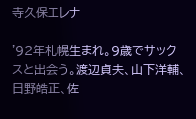寺久保エレナ

'92年札幌生まれ。9歳でサックスと出会う。渡辺貞夫、山下洋輔、日野皓正、佐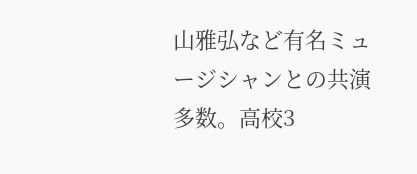山雅弘など有名ミュージシャンとの共演多数。高校3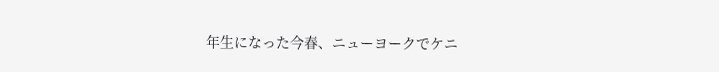年生になった今春、ニューヨークでケニ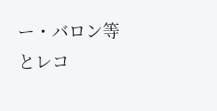ー・バロン等とレコ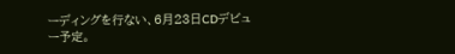ーディングを行ない、6月23日CDデビュー予定。